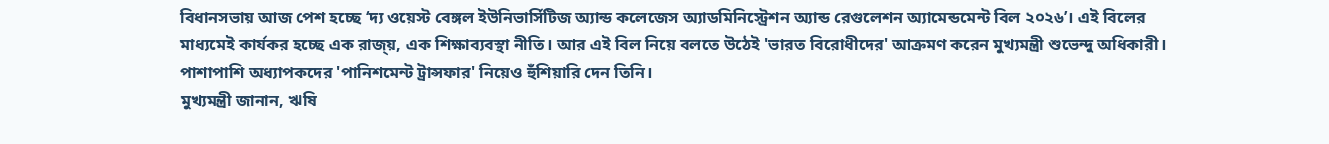বিধানসভায় আজ পেশ হচ্ছে ‘দ্য ওয়েস্ট বেঙ্গল ইউনিভার্সিটিজ অ্যান্ড কলেজেস অ্যাডমিনিস্ট্রেশন অ্যান্ড রেগুলেশন অ্যামেন্ডমেন্ট বিল ২০২৬’। এই বিলের মাধ্যমেই কার্যকর হচ্ছে এক রাজ্য়, এক শিক্ষাব্যবস্থা নীতি। আর এই বিল নিয়ে বলতে উঠেই 'ভারত বিরোধীদের' আক্রমণ করেন মুখ্যমন্ত্রী শুভেন্দু অধিকারী। পাশাপাশি অধ্যাপকদের 'পানিশমেন্ট ট্রান্সফার' নিয়েও হুঁশিয়ারি দেন তিনি।
মুখ্যমন্ত্রী জানান, ঋষি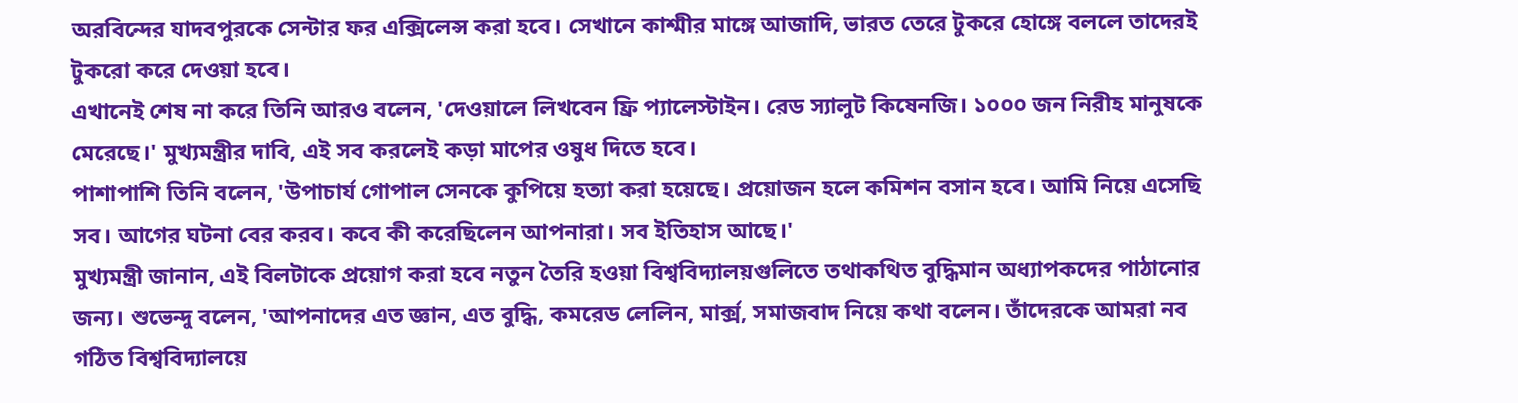অরবিন্দের যাদবপুরকে সেন্টার ফর এক্সিলেন্স করা হবে। সেখানে কাশ্মীর মাঙ্গে আজাদি, ভারত তেরে টুকরে হোঙ্গে বললে তাদেরই টুকরো করে দেওয়া হবে।
এখানেই শেষ না করে তিনি আরও বলেন, 'দেওয়ালে লিখবেন ফ্রি প্যালেস্টাইন। রেড স্যালুট কিষেনজি। ১০০০ জন নিরীহ মানুষকে মেরেছে।' মুখ্যমন্ত্রীর দাবি, এই সব করলেই কড়া মাপের ওষুধ দিতে হবে।
পাশাপাশি তিনি বলেন, 'উপাচার্য গোপাল সেনকে কুপিয়ে হত্যা করা হয়েছে। প্রয়োজন হলে কমিশন বসান হবে। আমি নিয়ে এসেছি সব। আগের ঘটনা বের করব। কবে কী করেছিলেন আপনারা। সব ইতিহাস আছে।'
মুখ্যমন্ত্রী জানান, এই বিলটাকে প্রয়োগ করা হবে নতুন তৈরি হওয়া বিশ্ববিদ্যালয়গুলিতে তথাকথিত বুদ্ধিমান অধ্যাপকদের পাঠানোর জন্য। শুভেন্দু বলেন, 'আপনাদের এত জ্ঞান, এত বুদ্ধি, কমরেড লেলিন, মার্ক্স, সমাজবাদ নিয়ে কথা বলেন। তাঁদেরকে আমরা নব গঠিত বিশ্ববিদ্যালয়ে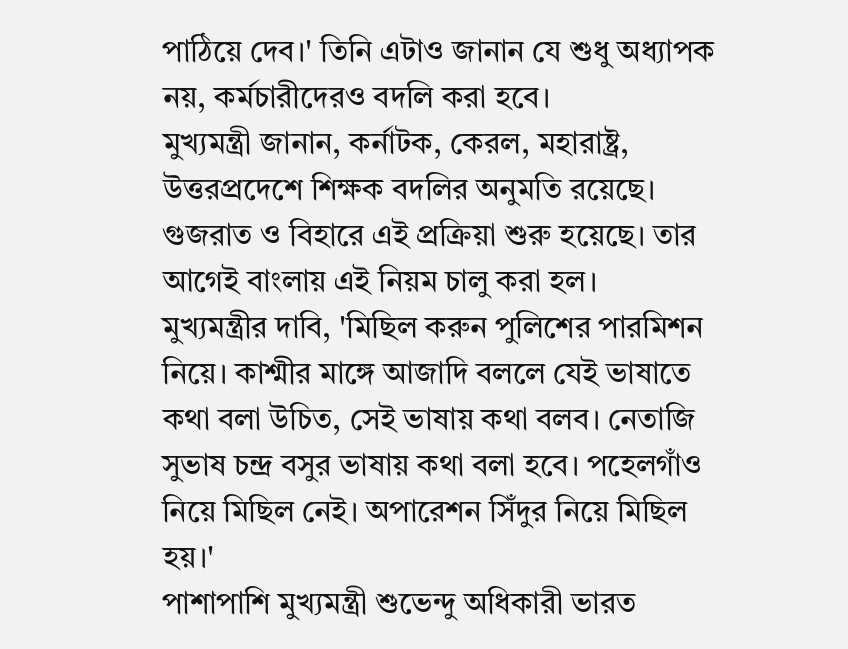পাঠিয়ে দেব।' তিনি এটাও জানান যে শুধু অধ্যাপক নয়, কর্মচারীদেরও বদলি করা হবে।
মুখ্যমন্ত্রী জানান, কর্নাটক, কেরল, মহারাষ্ট্র, উত্তরপ্রদেশে শিক্ষক বদলির অনুমতি রয়েছে। গুজরাত ও বিহারে এই প্রক্রিয়া শুরু হয়েছে। তার আগেই বাংলায় এই নিয়ম চালু করা হল।
মুখ্যমন্ত্রীর দাবি, 'মিছিল করুন পুলিশের পারমিশন নিয়ে। কাশ্মীর মাঙ্গে আজাদি বললে যেই ভাষাতে কথা বলা উচিত, সেই ভাষায় কথা বলব। নেতাজি সুভাষ চন্দ্র বসুর ভাষায় কথা বলা হবে। পহেলগাঁও নিয়ে মিছিল নেই। অপারেশন সিঁদুর নিয়ে মিছিল হয়।'
পাশাপাশি মুখ্যমন্ত্রী শুভেন্দু অধিকারী ভারত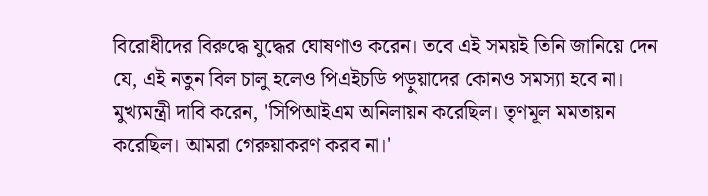বিরোধীদের বিরুদ্ধে যুদ্ধের ঘোষণাও করেন। তবে এই সময়ই তিনি জানিয়ে দেন যে, এই নতুন বিল চালু হলেও পিএইচডি পড়ুয়াদের কোনও সমস্যা হবে না।
মুখ্যমন্ত্রী দাবি করেন, 'সিপিআইএম অনিলায়ন করেছিল। তৃণমূল মমতায়ন করেছিল। আমরা গেরুয়াকরণ করব না।'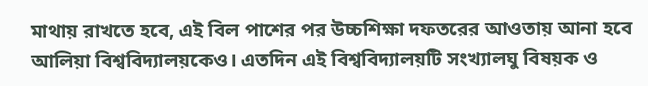মাথায় রাখতে হবে, এই বিল পাশের পর উচ্চশিক্ষা দফতরের আওতায় আনা হবে আলিয়া বিশ্ববিদ্যালয়কেও। এতদিন এই বিশ্ববিদ্যালয়টি সংখ্যালঘু বিষয়ক ও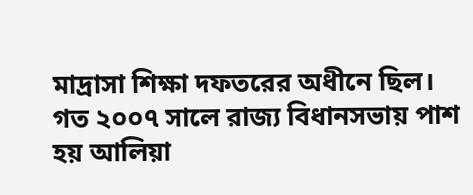মাদ্রাসা শিক্ষা দফতরের অধীনে ছিল। গত ২০০৭ সালে রাজ্য বিধানসভায় পাশ হয় আলিয়া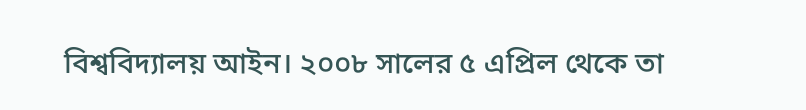বিশ্ববিদ্যালয় আইন। ২০০৮ সালের ৫ এপ্রিল থেকে তা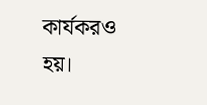কার্যকরও হয়।